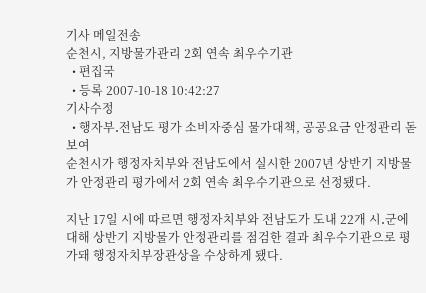기사 메일전송
순천시, 지방물가관리 2회 연속 최우수기관
  • 편집국
  • 등록 2007-10-18 10:42:27
기사수정
  • 행자부․전남도 평가 소비자중심 물가대책, 공공요금 안정관리 돋보여
순천시가 행정자치부와 전남도에서 실시한 2007년 상반기 지방물가 안정관리 평가에서 2회 연속 최우수기관으로 선정됐다.

지난 17일 시에 따르면 행정자치부와 전남도가 도내 22개 시․군에 대해 상반기 지방물가 안정관리를 점검한 결과 최우수기관으로 평가돼 행정자치부장관상을 수상하게 됐다.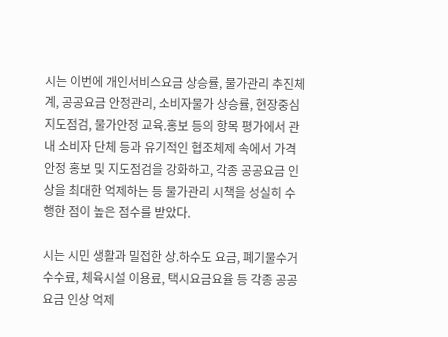시는 이번에 개인서비스요금 상승률, 물가관리 추진체계, 공공요금 안정관리, 소비자물가 상승률, 현장중심 지도점검, 물가안정 교육.홍보 등의 항목 평가에서 관내 소비자 단체 등과 유기적인 협조체제 속에서 가격안정 홍보 및 지도점검을 강화하고, 각종 공공요금 인상을 최대한 억제하는 등 물가관리 시책을 성실히 수행한 점이 높은 점수를 받았다.

시는 시민 생활과 밀접한 상.하수도 요금, 폐기물수거 수수료, 체육시설 이용료, 택시요금요율 등 각종 공공요금 인상 억제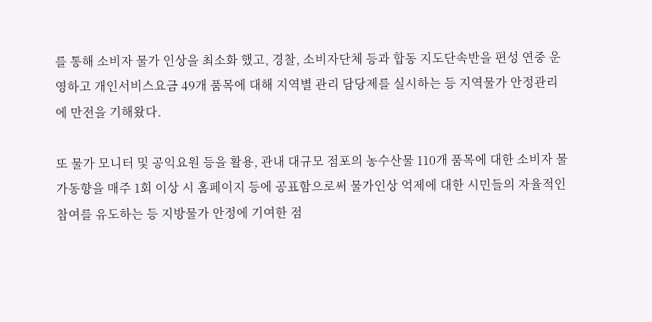를 통해 소비자 물가 인상을 최소화 했고, 경찰, 소비자단체 등과 합동 지도단속반을 편성 연중 운영하고 개인서비스요금 49개 품목에 대해 지역별 관리 담당제를 실시하는 등 지역물가 안정관리에 만전을 기해왔다.

또 물가 모니터 및 공익요원 등을 활용, 관내 대규모 점포의 농수산물 110개 품목에 대한 소비자 물가동향을 매주 1회 이상 시 홈페이지 등에 공표함으로써 물가인상 억제에 대한 시민들의 자율적인 참여를 유도하는 등 지방물가 안정에 기여한 점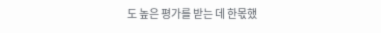도 높은 평가를 받는 데 한몫했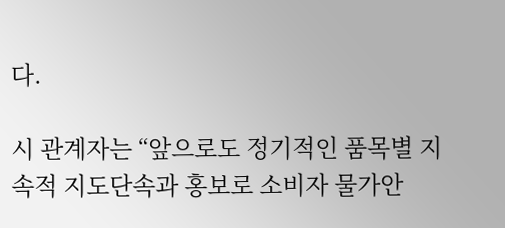다.

시 관계자는 “앞으로도 정기적인 품목별 지속적 지도단속과 홍보로 소비자 물가안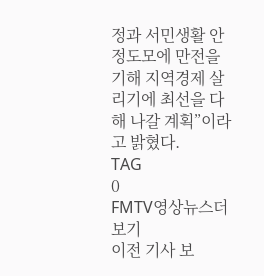정과 서민생활 안정도모에 만전을 기해 지역경제 살리기에 최선을 다해 나갈 계획”이라고 밝혔다.
TAG
0
FMTV영상뉴스더보기
이전 기사 보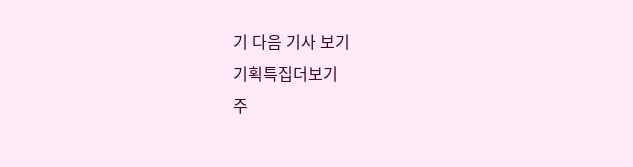기 다음 기사 보기
기획특집더보기
주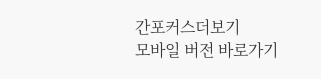간포커스더보기
모바일 버전 바로가기